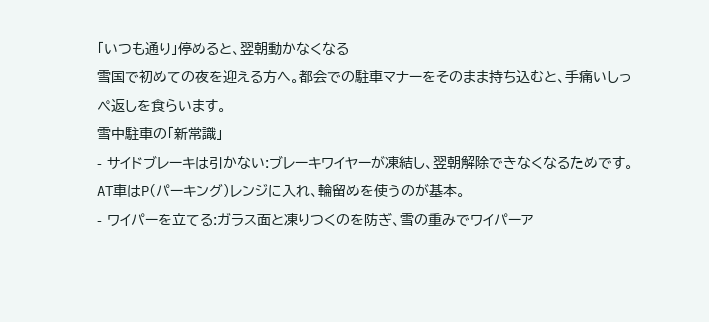「いつも通り」停めると、翌朝動かなくなる
雪国で初めての夜を迎える方へ。都会での駐車マナーをそのまま持ち込むと、手痛いしっぺ返しを食らいます。
雪中駐車の「新常識」
- サイドブレーキは引かない:ブレーキワイヤーが凍結し、翌朝解除できなくなるためです。AT車はP(パーキング)レンジに入れ、輪留めを使うのが基本。
- ワイパーを立てる:ガラス面と凍りつくのを防ぎ、雪の重みでワイパーア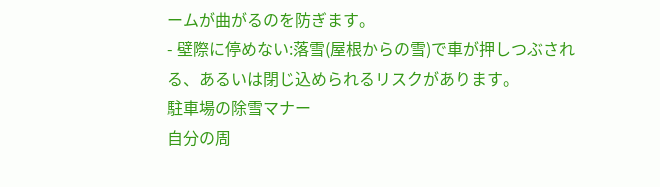ームが曲がるのを防ぎます。
- 壁際に停めない:落雪(屋根からの雪)で車が押しつぶされる、あるいは閉じ込められるリスクがあります。
駐車場の除雪マナー
自分の周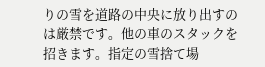りの雪を道路の中央に放り出すのは厳禁です。他の車のスタックを招きます。指定の雪捨て場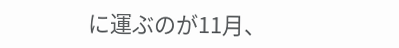に運ぶのが11月、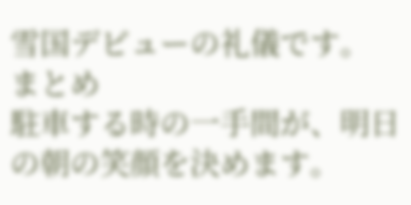雪国デビューの礼儀です。
まとめ
駐車する時の一手間が、明日の朝の笑顔を決めます。